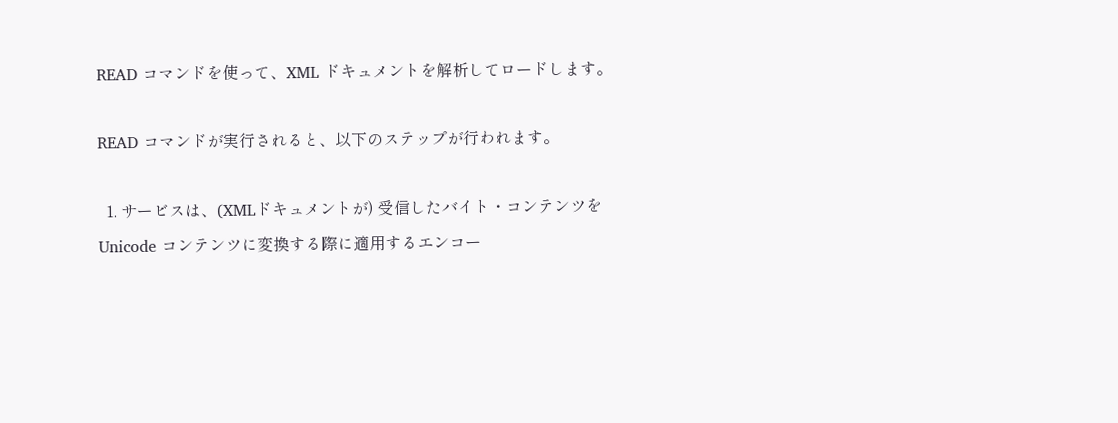READ コマンドを使って、XML ドキュメントを解析してロードします。

READ コマンドが実行されると、以下のステップが行われます。

  1. サービスは、(XMLドキュメントが) 受信したバイト・コンテンツを Unicode コンテンツに変換する際に適用するエンコー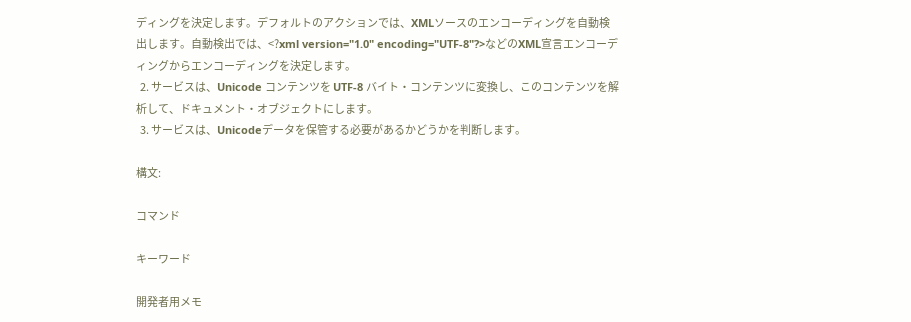ディングを決定します。デフォルトのアクションでは、XMLソースのエンコーディングを自動検出します。自動検出では、<?xml version="1.0" encoding="UTF-8"?>などのXML宣言エンコーディングからエンコーディングを決定します。
  2. サービスは、Unicode コンテンツを UTF-8 バイト・コンテンツに変換し、このコンテンツを解析して、ドキュメント・オブジェクトにします。
  3. サービスは、Unicodeデータを保管する必要があるかどうかを判断します。

構文:

コマンド

キーワード

開発者用メモ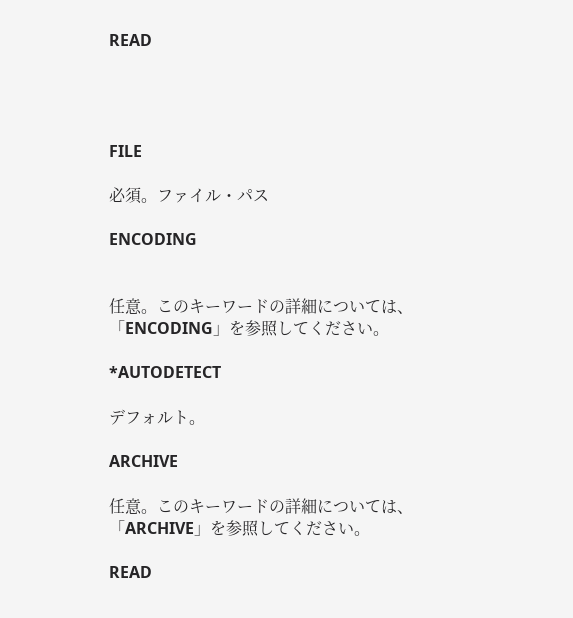READ




FILE

必須。ファイル・パス

ENCODING


任意。このキーワードの詳細については、「ENCODING」を参照してください。

*AUTODETECT

デフォルト。

ARCHIVE

任意。このキーワードの詳細については、「ARCHIVE」を参照してください。

READ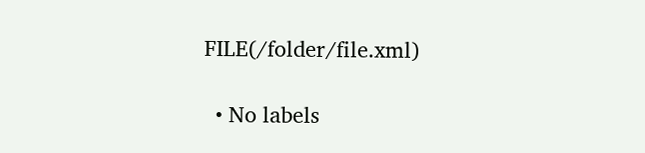FILE(/folder/file.xml)

  • No labels